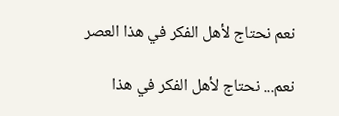نعم نحتاج لأهل الفكر في هذا العصر

نعم... نحتاج لأهل الفكر في هذا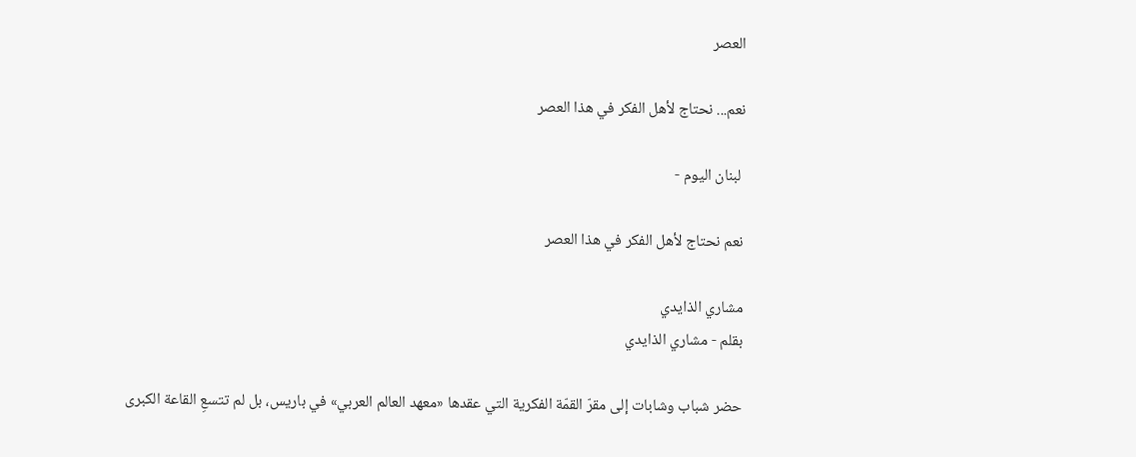العصر

نعم... نحتاج لأهل الفكر في هذا العصر

 لبنان اليوم -

نعم نحتاج لأهل الفكر في هذا العصر

مشاري الذايدي
بقلم - مشاري الذايدي

حضر شباب وشابات إلى مقرّ القمّة الفكرية التي عقدها «معهد العالم العربي» في باريس، بل لم تتسعِ القاعة الكبرى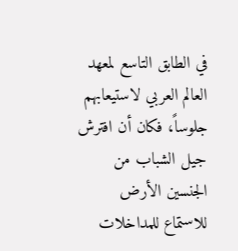في الطابق التاسع لمعهد العالم العربي لاستيعابهم جلوساً، فكان أن افترش جيل الشباب من الجنسين الأرض للاستماع للمداخلات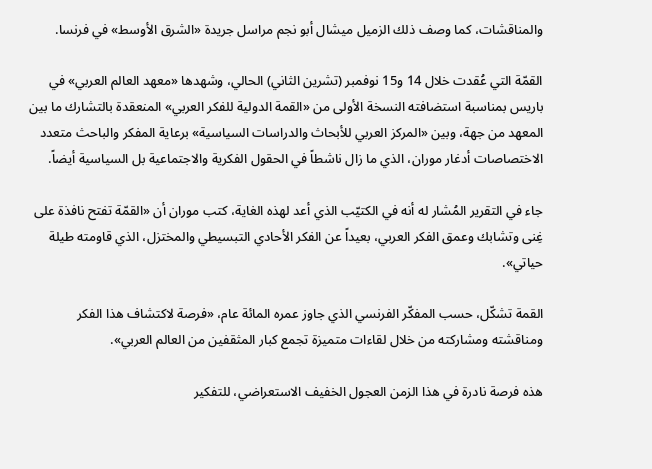والمناقشات، كما وصف ذلك الزميل ميشال أبو نجم مراسل جريدة «الشرق الأوسط» في فرنسا.

القمّة التي عُقدت خلال 14 و15 نوفمبر (تشرين الثاني) الحالي، وشهدها «معهد العالم العربي» في باريس بمناسبة استضافته النسخة الأولى من «القمة الدولية للفكر العربي» المنعقدة بالتشارك ما بين المعهد من جهة، وبين «المركز العربي للأبحاث والدراسات السياسية» برعاية المفكر والباحث متعدد الاختصاصات أدغار موران، الذي ما زال ناشطاً في الحقول الفكرية والاجتماعية بل السياسية أيضاً.

جاء في التقرير المُشار له أنه في الكتيّب الذي أعد لهذه الغاية، كتب موران أن «القمّة تفتح نافذة على غِنى وتشابك وعمق الفكر العربي، بعيداً عن الفكر الأحادي التبسيطي والمختزل، الذي قاومته طيلة حياتي».

القمة تشكّل، حسب المفكّر الفرنسي الذي جاوز عمره المائة عام، «فرصة لاكتشاف هذا الفكر ومناقشته ومشاركته من خلال لقاءات متميزة تجمع كبار المثقفين من العالم العربي».

هذه فرصة نادرة في هذا الزمن العجول الخفيف الاستعراضي، للتفكير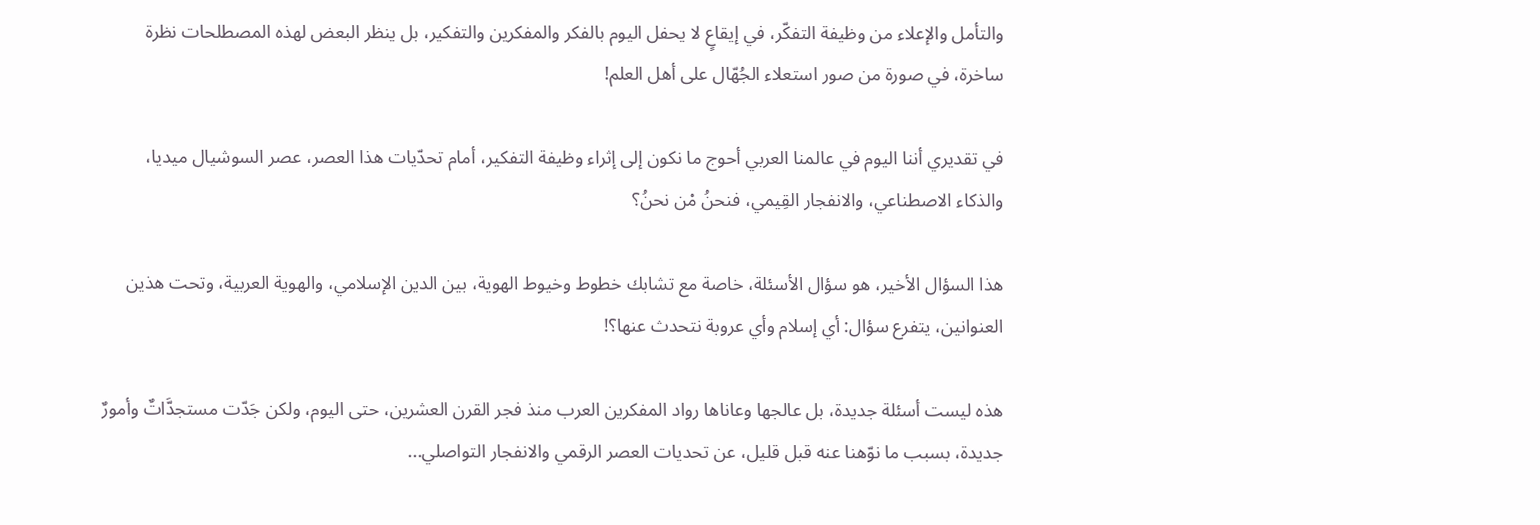والتأمل والإعلاء من وظيفة التفكّر، في إيقاعٍ لا يحفل اليوم بالفكر والمفكرين والتفكير، بل ينظر البعض لهذه المصطلحات نظرة ساخرة، في صورة من صور استعلاء الجُهّال على أهل العلم!

في تقديري أننا اليوم في عالمنا العربي أحوج ما نكون إلى إثراء وظيفة التفكير، أمام تحدّيات هذا العصر، عصر السوشيال ميديا، والذكاء الاصطناعي، والانفجار القِيمي، فنحنُ مْن نحنُ؟

هذا السؤال الأخير، هو سؤال الأسئلة، خاصة مع تشابك خطوط وخيوط الهوية، بين الدين الإسلامي، والهوية العربية، وتحت هذين العنوانين، يتفرع سؤال: أي إسلام وأي عروبة نتحدث عنها؟!

هذه ليست أسئلة جديدة، بل عالجها وعاناها رواد المفكرين العرب منذ فجر القرن العشرين، حتى اليوم، ولكن جَدّت مستجدَّاتٌ وأمورٌ جديدة، بسبب ما نوّهنا عنه قبل قليل، عن تحديات العصر الرقمي والانفجار التواصلي...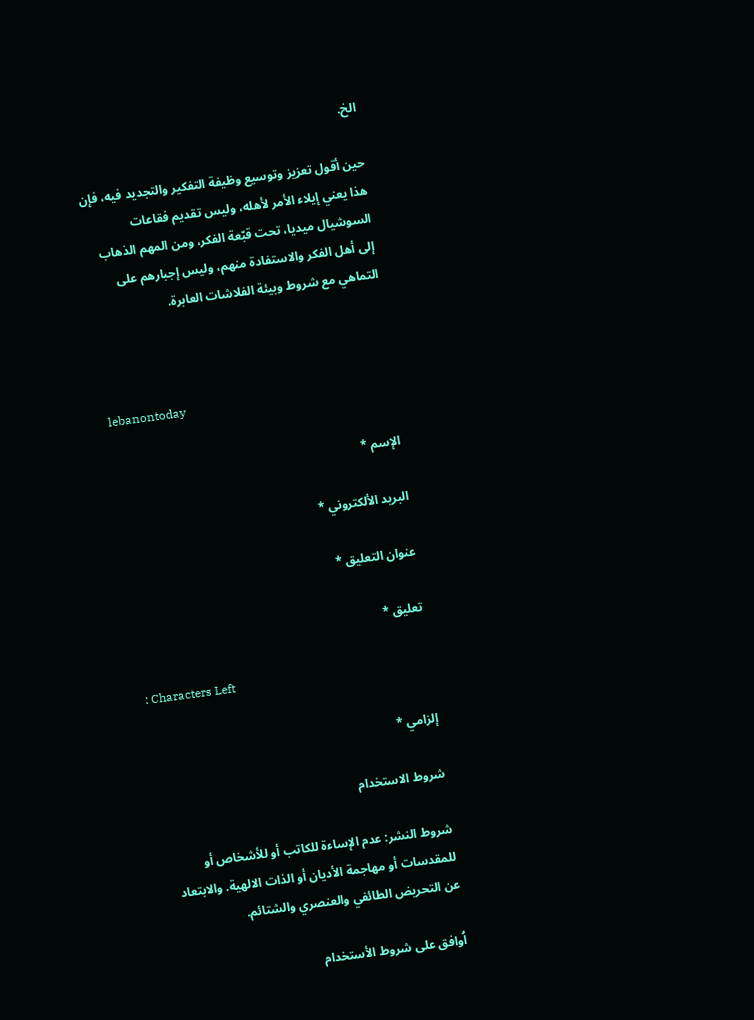الخ.

حين أقول تعزيز وتوسيع وظيفة التفكير والتجديد فيه، فإن هذا يعني إيلاء الأمر لأهله، وليس تقديم فقاعات السوشيال ميديا، تحت قبّعة الفكر، ومن المهم الذهاب إلى أهل الفكر والاستفادة منهم، وليس إجبارهم على التماهي مع شروط وبيئة الفلاشات العابرة.



lebanontoday

الإسم *

البريد الألكتروني *

عنوان التعليق *

تعليق *

: Characters Left

إلزامي *

شروط الاستخدام

شروط النشر: عدم الإساءة للكاتب أو للأشخاص أو للمقدسات أو مهاجمة الأديان أو الذات الالهية. والابتعاد عن التحريض الطائفي والعنصري والشتائم.

اُوافق على شروط الأستخدام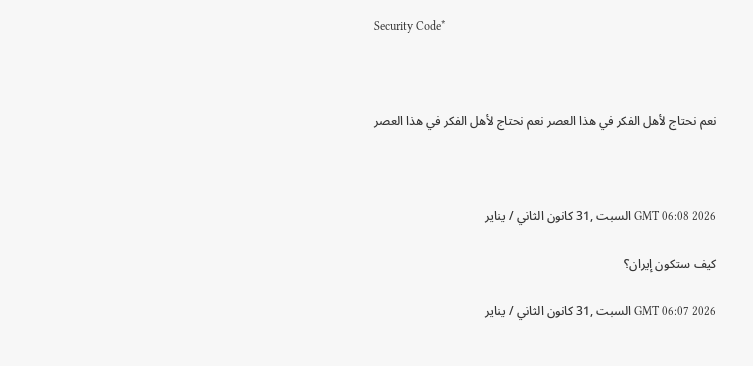Security Code*



نعم نحتاج لأهل الفكر في هذا العصر نعم نحتاج لأهل الفكر في هذا العصر



GMT 06:08 2026 السبت ,31 كانون الثاني / يناير

كيف ستكون إيران؟

GMT 06:07 2026 السبت ,31 كانون الثاني / يناير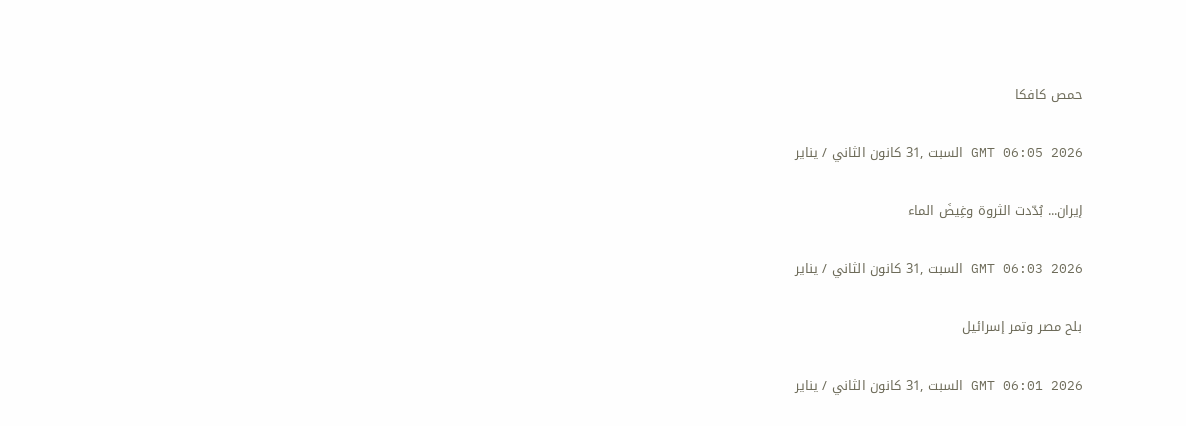حمص كافكا

GMT 06:05 2026 السبت ,31 كانون الثاني / يناير

إيران... بُدّدت الثروة وغِيضَ الماء

GMT 06:03 2026 السبت ,31 كانون الثاني / يناير

بلح مصر وتمر إسرائيل

GMT 06:01 2026 السبت ,31 كانون الثاني / يناير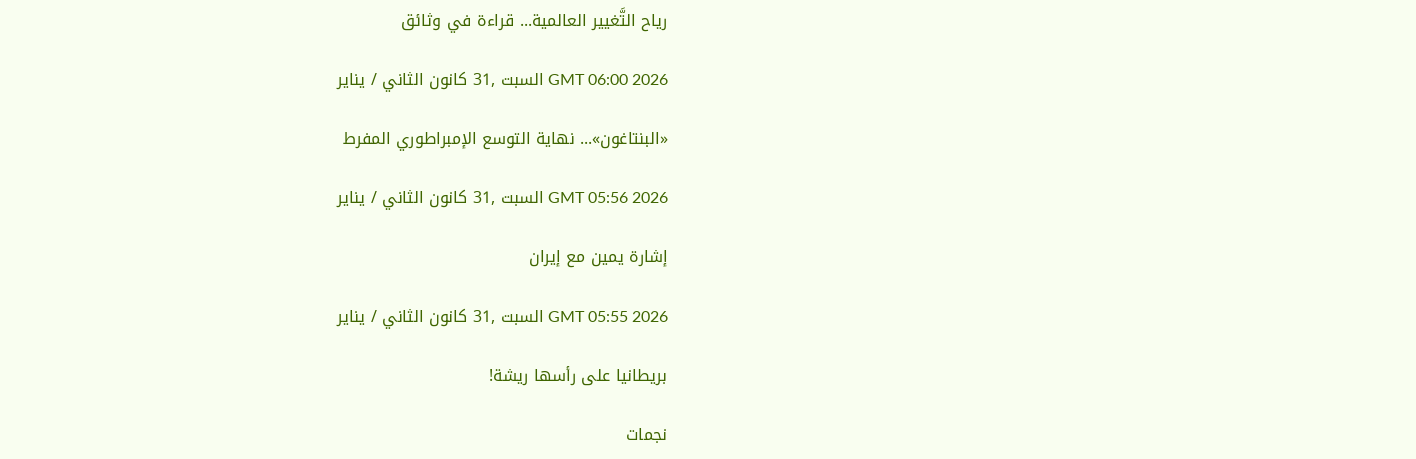رياح التَّغيير العالمية... قراءة في وثائق

GMT 06:00 2026 السبت ,31 كانون الثاني / يناير

«البنتاغون»... نهاية التوسع الإمبراطوري المفرط

GMT 05:56 2026 السبت ,31 كانون الثاني / يناير

إشارة يمين مع إيران

GMT 05:55 2026 السبت ,31 كانون الثاني / يناير

بريطانيا على رأسها ريشة!

نجمات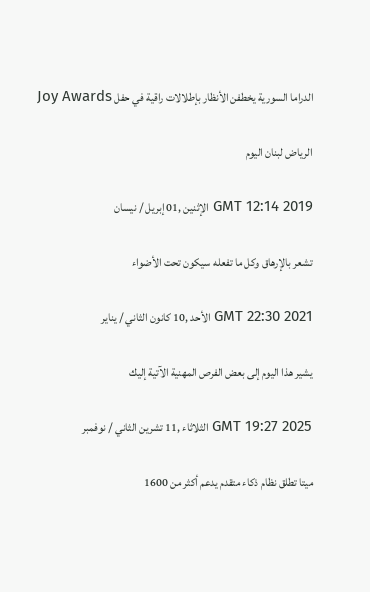الدراما السورية يخطفن الأنظار بإطلالات راقية في حفل Joy Awards

الرياض لبنان اليوم

GMT 12:14 2019 الإثنين ,01 إبريل / نيسان

تشعر بالإرهاق وكل ما تفعله سيكون تحت الأضواء

GMT 22:30 2021 الأحد ,10 كانون الثاني / يناير

يشير هذا اليوم إلى بعض الفرص المهنية الآتية إليك

GMT 19:27 2025 الثلاثاء ,11 تشرين الثاني / نوفمبر

ميتا تطلق نظام ذكاء متقدم يدعم أكثر من 1600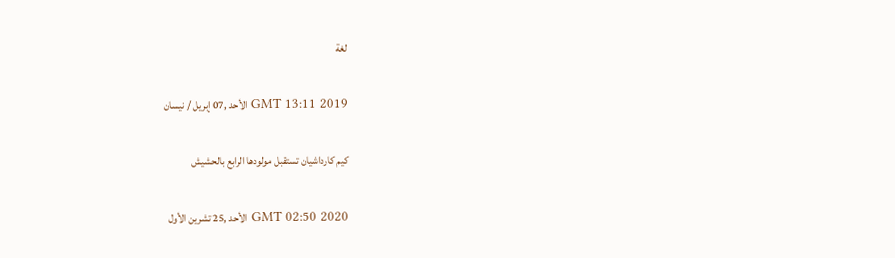لغة

GMT 13:11 2019 الأحد ,07 إبريل / نيسان

كيم كارداشيان تستقبل مولودها الرابع بالحشيش

GMT 02:50 2020 الأحد ,25 تشرين الأول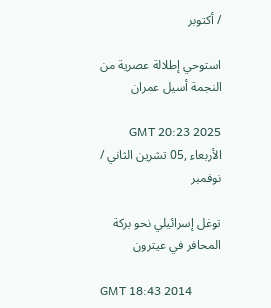/ أكتوبر

استوحي إطلالة عصرية من النجمة أسيل عمران

GMT 20:23 2025 الأربعاء ,05 تشرين الثاني / نوفمبر

توغل إسرائيلي نحو بركة المحافر في عيترون

GMT 18:43 2014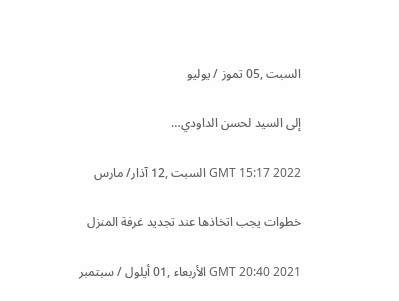السبت ,05 تموز / يوليو

إلى السيد لحسن الداودي…

GMT 15:17 2022 السبت ,12 آذار/ مارس

خطوات يجب اتخاذها عند تجديد غرفة المنزل

GMT 20:40 2021 الأربعاء ,01 أيلول / سبتمبر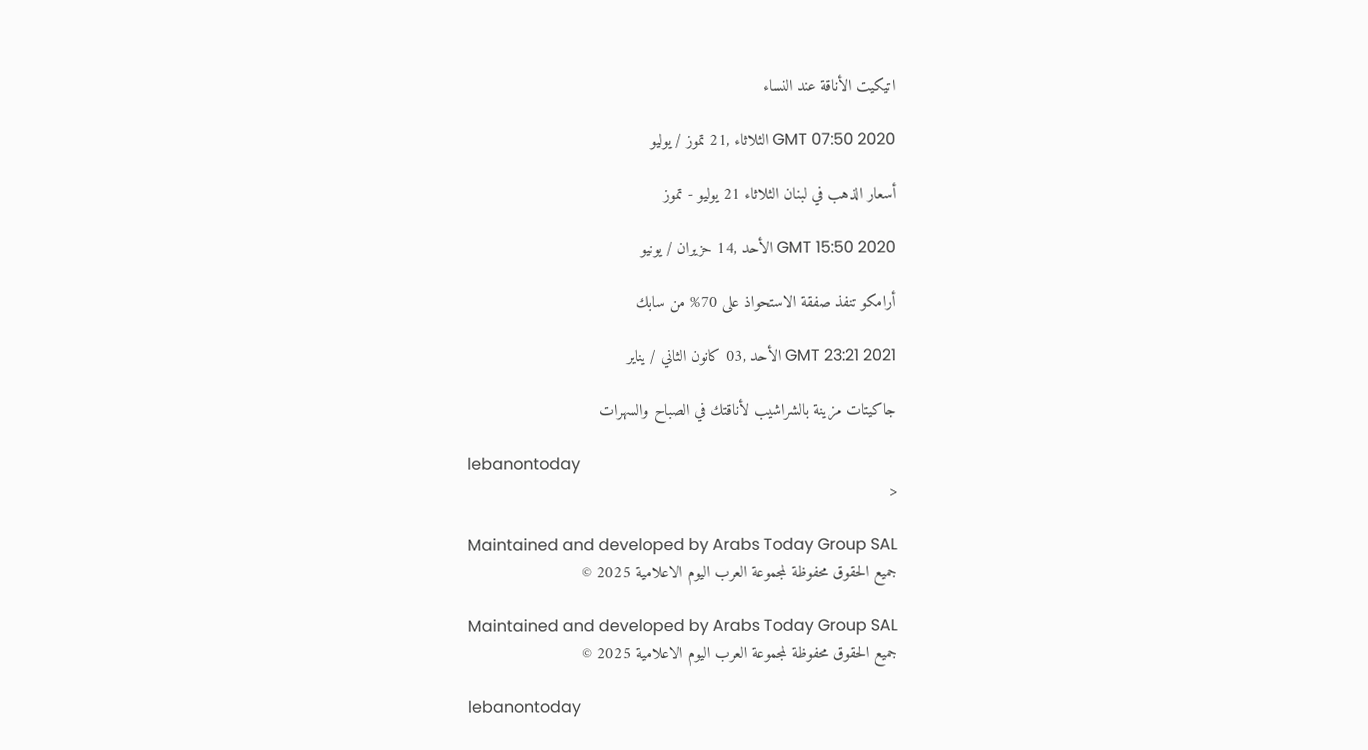اتيكيت الأناقة عند النساء

GMT 07:50 2020 الثلاثاء ,21 تموز / يوليو

أسعار الذهب في لبنان الثلاثاء 21 يوليو - تموز

GMT 15:50 2020 الأحد ,14 حزيران / يونيو

أرامكو تنفذ صفقة الاستحواذ على 70% من سابك

GMT 23:21 2021 الأحد ,03 كانون الثاني / يناير

جاكيتات مزينة بالشراشيب لأناقتك في الصباح والسهرات

lebanontoday
<

Maintained and developed by Arabs Today Group SAL
جميع الحقوق محفوظة لمجموعة العرب اليوم الاعلامية 2025 ©

Maintained and developed by Arabs Today Group SAL
جميع الحقوق محفوظة لمجموعة العرب اليوم الاعلامية 2025 ©

lebanontoday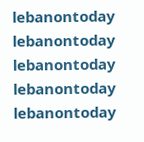lebanontoday lebanontoday lebanontoday
lebanontoday lebanontoday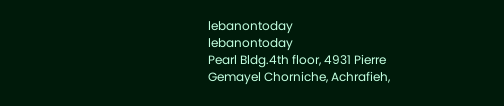lebanontoday
lebanontoday
Pearl Bldg.4th floor, 4931 Pierre Gemayel Chorniche, Achrafieh,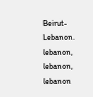Beirut- Lebanon.
lebanon, lebanon, lebanon